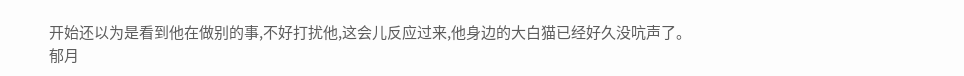开始还以为是看到他在做别的事,不好打扰他,这会儿反应过来,他身边的大白猫已经好久没吭声了。
郁月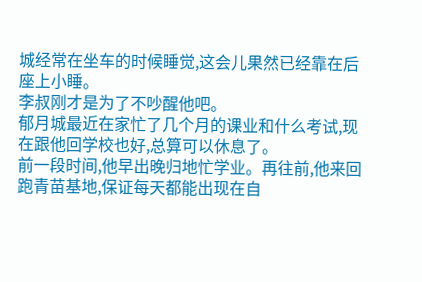城经常在坐车的时候睡觉,这会儿果然已经靠在后座上小睡。
李叔刚才是为了不吵醒他吧。
郁月城最近在家忙了几个月的课业和什么考试,现在跟他回学校也好,总算可以休息了。
前一段时间,他早出晚归地忙学业。再往前,他来回跑青苗基地,保证每天都能出现在自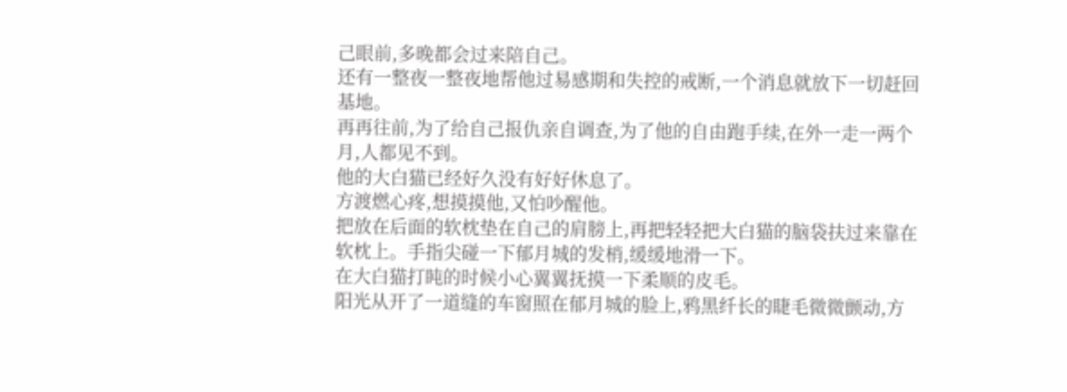己眼前,多晚都会过来陪自己。
还有一整夜一整夜地帮他过易感期和失控的戒断,一个消息就放下一切赶回基地。
再再往前,为了给自己报仇亲自调查,为了他的自由跑手续,在外一走一两个月,人都见不到。
他的大白猫已经好久没有好好休息了。
方渡燃心疼,想摸摸他,又怕吵醒他。
把放在后面的软枕垫在自己的肩膀上,再把轻轻把大白猫的脑袋扶过来靠在软枕上。手指尖碰一下郁月城的发梢,缓缓地滑一下。
在大白猫打盹的时候小心翼翼抚摸一下柔顺的皮毛。
阳光从开了一道缝的车窗照在郁月城的脸上,鸦黑纤长的睫毛微微颤动,方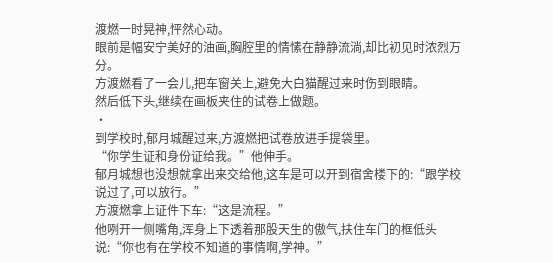渡燃一时晃神,怦然心动。
眼前是幅安宁美好的油画,胸腔里的情愫在静静流淌,却比初见时浓烈万分。
方渡燃看了一会儿,把车窗关上,避免大白猫醒过来时伤到眼睛。
然后低下头,继续在画板夹住的试卷上做题。
·
到学校时,郁月城醒过来,方渡燃把试卷放进手提袋里。
“你学生证和身份证给我。”他伸手。
郁月城想也没想就拿出来交给他,这车是可以开到宿舍楼下的:“跟学校说过了,可以放行。”
方渡燃拿上证件下车:“这是流程。”
他咧开一侧嘴角,浑身上下透着那股天生的傲气,扶住车门的框低头说:“你也有在学校不知道的事情啊,学神。”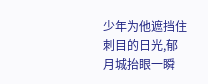少年为他遮挡住刺目的日光,郁月城抬眼一瞬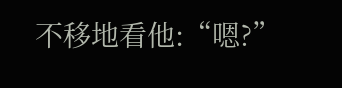不移地看他:“嗯?”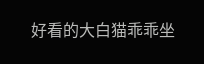好看的大白猫乖乖坐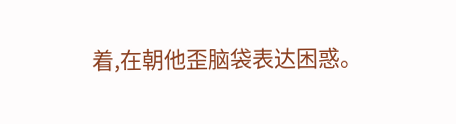着,在朝他歪脑袋表达困惑。